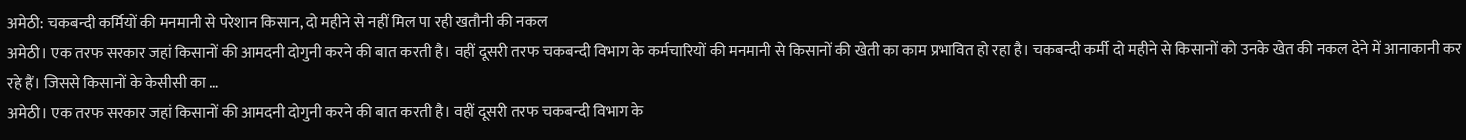अमेठी: चकबन्दी कर्मियों की मनमानी से परेशान किसान, दो महीने से नहीं मिल पा रही खतौनी की नकल
अमेठी। एक तरफ सरकार जहां किसानों की आमदनी दोगुनी करने की बात करती है। वहीं दूसरी तरफ चकबन्दी विभाग के कर्मचारियों की मनमानी से किसानों की खेती का काम प्रभावित हो रहा है। चकबन्दी कर्मी दो महीने से किसानों को उनके खेत की नकल देने में आनाकानी कर रहे हैं। जिससे किसानों के केसीसी का …
अमेठी। एक तरफ सरकार जहां किसानों की आमदनी दोगुनी करने की बात करती है। वहीं दूसरी तरफ चकबन्दी विभाग के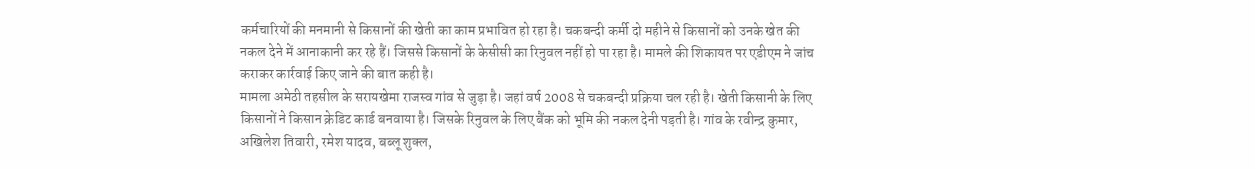कर्मचारियों की मनमानी से किसानों की खेती का काम प्रभावित हो रहा है। चकबन्दी कर्मी दो महीने से किसानों को उनके खेत की नकल देने में आनाकानी कर रहे हैं। जिससे किसानों के केसीसी का रिनुवल नहीं हो पा रहा है। मामले की शिकायत पर एडीएम ने जांच कराकर कार्रवाई किए जाने की बात कही है।
मामला अमेठी तहसील के सरायखेमा राजस्व गांव से जुड़ा है। जहां वर्ष 2008 से चकबन्दी प्रक्रिया चल रही है। खेती किसानी के लिए किसानों ने किसान क्रेडिट कार्ड बनवाया है। जिसके रिनुवल के लिए बैंक को भूमि की नकल देनी पड़ती है। गांव के रवीन्द्र कुमार, अखिलेश तिवारी, रमेश यादव, बब्लू शुक्ल,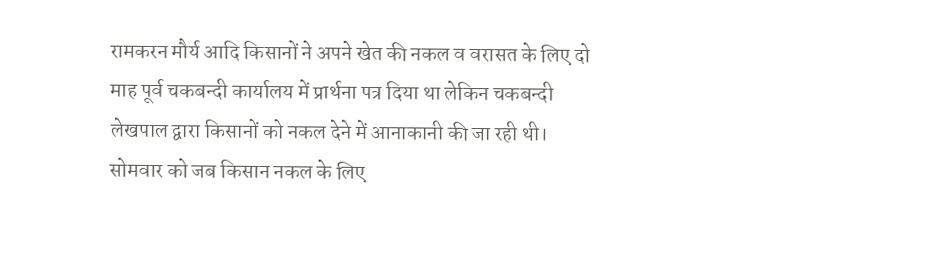रामकरन मौर्य आदि किसानों ने अपने खेत की नकल व वरासत के लिए दो माह पूर्व चकबन्दी कार्यालय में प्रार्थना पत्र दिया था लेकिन चकबन्दी लेखपाल द्वारा किसानों को नकल देने में आनाकानी की जा रही थी।
सोमवार को जब किसान नकल के लिए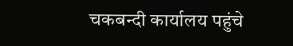चकबन्दी कार्यालय पहुंचे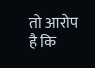तो आरोप है कि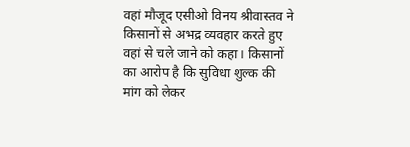वहां मौजूद एसीओ विनय श्रीवास्तव ने किसानों से अभद्र व्यवहार करते हुए वहां से चले जाने को कहा। किसानों का आरोप है कि सुविधा शुल्क की मांग को लेकर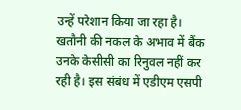उन्हें परेशान किया जा रहा है। खतौनी की नकल के अभाव में बैंक उनके केसीसी का रिनुवल नहीं कर रही है। इस संबंध में एडीएम एसपी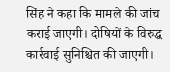सिंह ने कहा कि मामले की जांच कराई जाएगी। दोषियों के विरुद्ध कार्रवाई सुनिश्चित की जाएगी।